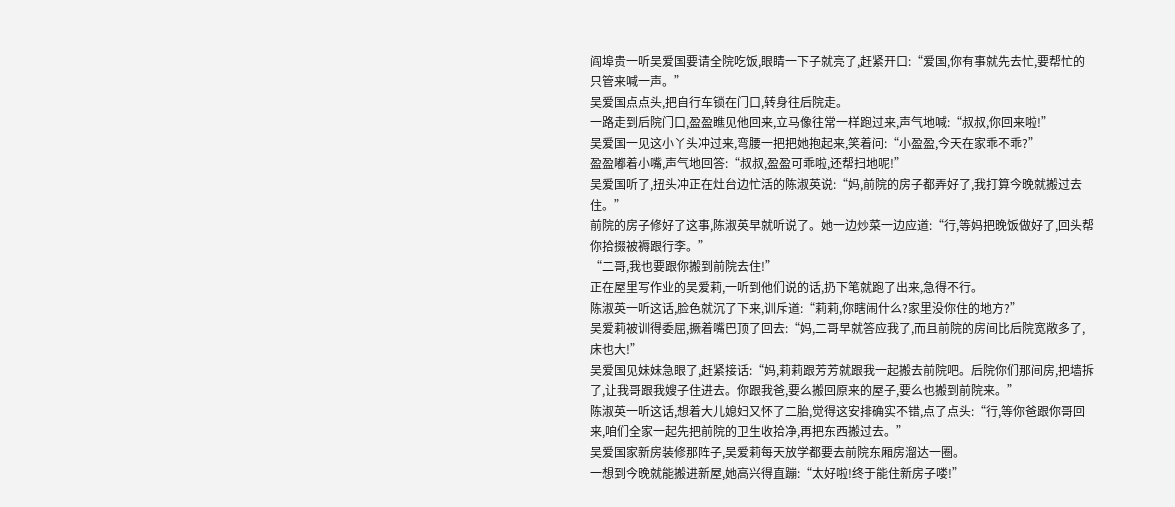阎埠贵一听吴爱国要请全院吃饭,眼睛一下子就亮了,赶紧开口:“爱国,你有事就先去忙,要帮忙的只管来喊一声。”
吴爱国点点头,把自行车锁在门口,转身往后院走。
一路走到后院门口,盈盈瞧见他回来,立马像往常一样跑过来,声气地喊:“叔叔,你回来啦!”
吴爱国一见这小丫头冲过来,弯腰一把把她抱起来,笑着问:“小盈盈,今天在家乖不乖?”
盈盈嘟着小嘴,声气地回答:“叔叔,盈盈可乖啦,还帮扫地呢!”
吴爱国听了,扭头冲正在灶台边忙活的陈淑英说:“妈,前院的房子都弄好了,我打算今晚就搬过去住。”
前院的房子修好了这事,陈淑英早就听说了。她一边炒菜一边应道:“行,等妈把晚饭做好了,回头帮你拾掇被褥跟行李。”
“二哥,我也要跟你搬到前院去住!”
正在屋里写作业的吴爱莉,一听到他们说的话,扔下笔就跑了出来,急得不行。
陈淑英一听这话,脸色就沉了下来,训斥道:“莉莉,你瞎闹什么?家里没你住的地方?”
吴爱莉被训得委屈,撅着嘴巴顶了回去:“妈,二哥早就答应我了,而且前院的房间比后院宽敞多了,床也大!”
吴爱国见妹妹急眼了,赶紧接话:“妈,莉莉跟芳芳就跟我一起搬去前院吧。后院你们那间房,把墙拆了,让我哥跟我嫂子住进去。你跟我爸,要么搬回原来的屋子,要么也搬到前院来。”
陈淑英一听这话,想着大儿媳妇又怀了二胎,觉得这安排确实不错,点了点头:“行,等你爸跟你哥回来,咱们全家一起先把前院的卫生收拾净,再把东西搬过去。”
吴爱国家新房装修那阵子,吴爱莉每天放学都要去前院东厢房溜达一圈。
一想到今晚就能搬进新屋,她高兴得直蹦:“太好啦!终于能住新房子喽!”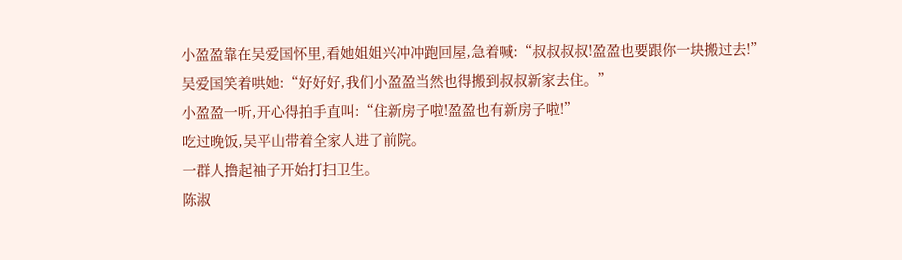小盈盈靠在吴爱国怀里,看她姐姐兴冲冲跑回屋,急着喊:“叔叔叔叔!盈盈也要跟你一块搬过去!”
吴爱国笑着哄她:“好好好,我们小盈盈当然也得搬到叔叔新家去住。”
小盈盈一听,开心得拍手直叫:“住新房子啦!盈盈也有新房子啦!”
吃过晚饭,吴平山带着全家人进了前院。
一群人撸起袖子开始打扫卫生。
陈淑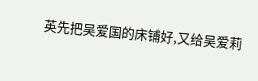英先把吴爱国的床铺好,又给吴爱莉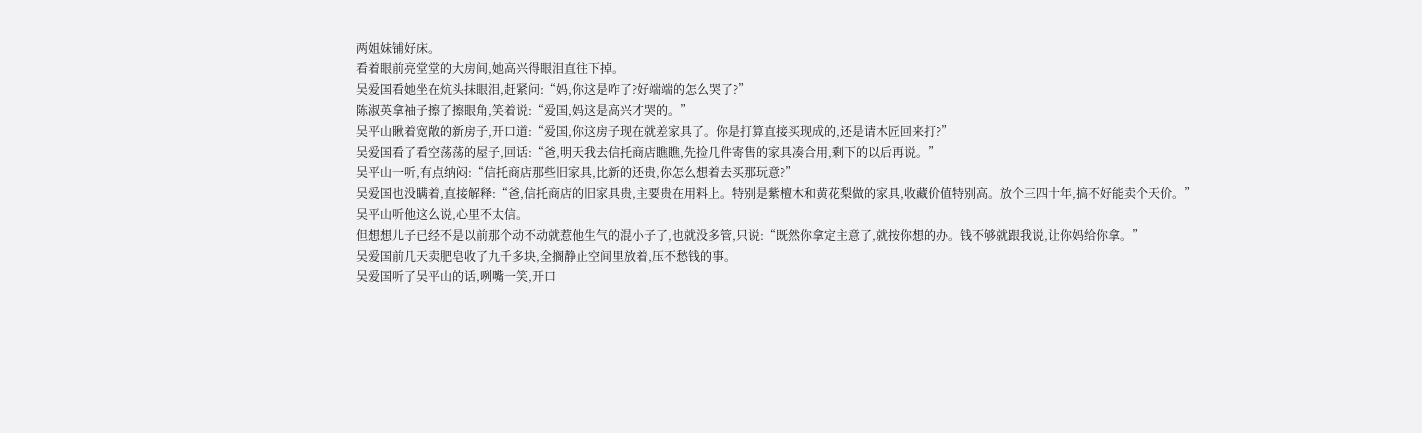两姐妹铺好床。
看着眼前亮堂堂的大房间,她高兴得眼泪直往下掉。
吴爱国看她坐在炕头抹眼泪,赶紧问:“妈,你这是咋了?好端端的怎么哭了?”
陈淑英拿袖子擦了擦眼角,笑着说:“爱国,妈这是高兴才哭的。”
吴平山瞅着宽敞的新房子,开口道:“爱国,你这房子现在就差家具了。你是打算直接买现成的,还是请木匠回来打?”
吴爱国看了看空荡荡的屋子,回话:“爸,明天我去信托商店瞧瞧,先捡几件寄售的家具凑合用,剩下的以后再说。”
吴平山一听,有点纳闷:“信托商店那些旧家具,比新的还贵,你怎么想着去买那玩意?”
吴爱国也没瞒着,直接解释:“爸,信托商店的旧家具贵,主要贵在用料上。特别是紫檀木和黄花梨做的家具,收藏价值特别高。放个三四十年,搞不好能卖个天价。”
吴平山听他这么说,心里不太信。
但想想儿子已经不是以前那个动不动就惹他生气的混小子了,也就没多管,只说:“既然你拿定主意了,就按你想的办。钱不够就跟我说,让你妈给你拿。”
吴爱国前几天卖肥皂收了九千多块,全搁静止空间里放着,压不愁钱的事。
吴爱国听了吴平山的话,咧嘴一笑,开口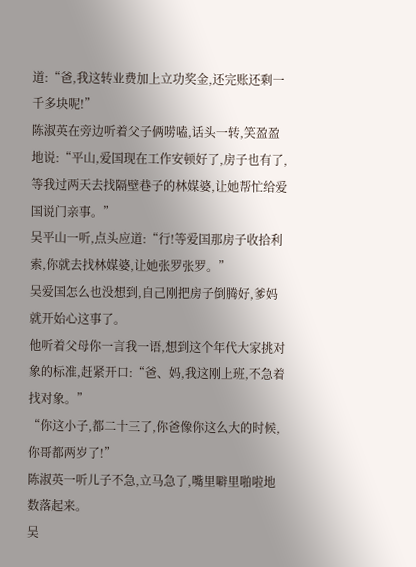道:“爸,我这转业费加上立功奖金,还完账还剩一千多块呢!”
陈淑英在旁边听着父子俩唠嗑,话头一转,笑盈盈地说:“平山,爱国现在工作安顿好了,房子也有了,等我过两天去找隔壁巷子的林媒婆,让她帮忙给爱国说门亲事。”
吴平山一听,点头应道:“行!等爱国那房子收拾利索,你就去找林媒婆,让她张罗张罗。”
吴爱国怎么也没想到,自己刚把房子倒腾好,爹妈就开始心这事了。
他听着父母你一言我一语,想到这个年代大家挑对象的标准,赶紧开口:“爸、妈,我这刚上班,不急着找对象。”
“你这小子,都二十三了,你爸像你这么大的时候,你哥都两岁了!”
陈淑英一听儿子不急,立马急了,嘴里噼里啪啦地数落起来。
吴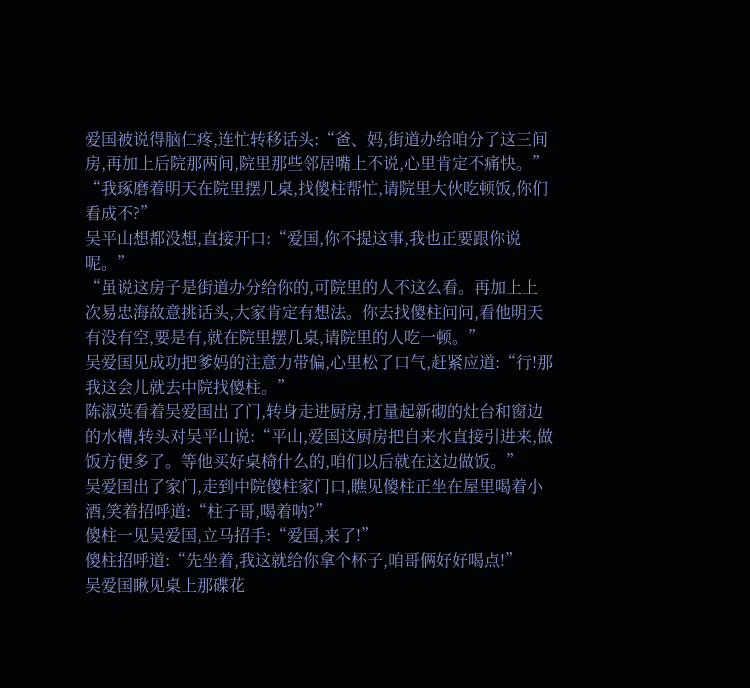爱国被说得脑仁疼,连忙转移话头:“爸、妈,街道办给咱分了这三间房,再加上后院那两间,院里那些邻居嘴上不说,心里肯定不痛快。”
“我琢磨着明天在院里摆几桌,找傻柱帮忙,请院里大伙吃顿饭,你们看成不?”
吴平山想都没想,直接开口:“爱国,你不提这事,我也正要跟你说呢。”
“虽说这房子是街道办分给你的,可院里的人不这么看。再加上上次易忠海故意挑话头,大家肯定有想法。你去找傻柱问问,看他明天有没有空,要是有,就在院里摆几桌,请院里的人吃一顿。”
吴爱国见成功把爹妈的注意力带偏,心里松了口气,赶紧应道:“行!那我这会儿就去中院找傻柱。”
陈淑英看着吴爱国出了门,转身走进厨房,打量起新砌的灶台和窗边的水槽,转头对吴平山说:“平山,爱国这厨房把自来水直接引进来,做饭方便多了。等他买好桌椅什么的,咱们以后就在这边做饭。”
吴爱国出了家门,走到中院傻柱家门口,瞧见傻柱正坐在屋里喝着小酒,笑着招呼道:“柱子哥,喝着呐?”
傻柱一见吴爱国,立马招手:“爱国,来了!”
傻柱招呼道:“先坐着,我这就给你拿个杯子,咱哥俩好好喝点!”
吴爱国瞅见桌上那碟花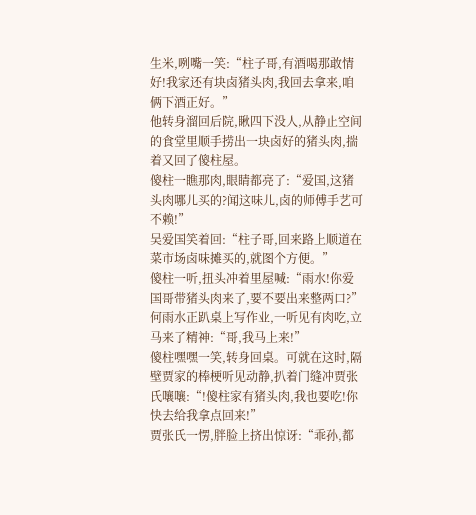生米,咧嘴一笑:“柱子哥,有酒喝那敢情好!我家还有块卤猪头肉,我回去拿来,咱俩下酒正好。”
他转身溜回后院,瞅四下没人,从静止空间的食堂里顺手捞出一块卤好的猪头肉,揣着又回了傻柱屋。
傻柱一瞧那肉,眼睛都亮了:“爱国,这猪头肉哪儿买的?闻这味儿,卤的师傅手艺可不赖!”
吴爱国笑着回:“柱子哥,回来路上顺道在菜市场卤味摊买的,就图个方便。”
傻柱一听,扭头冲着里屋喊:“雨水!你爱国哥带猪头肉来了,要不要出来整两口?”
何雨水正趴桌上写作业,一听见有肉吃,立马来了精神:“哥,我马上来!”
傻柱嘿嘿一笑,转身回桌。可就在这时,隔壁贾家的棒梗听见动静,扒着门缝冲贾张氏嚷嚷:“!傻柱家有猪头肉,我也要吃!你快去给我拿点回来!”
贾张氏一愣,胖脸上挤出惊讶:“乖孙,都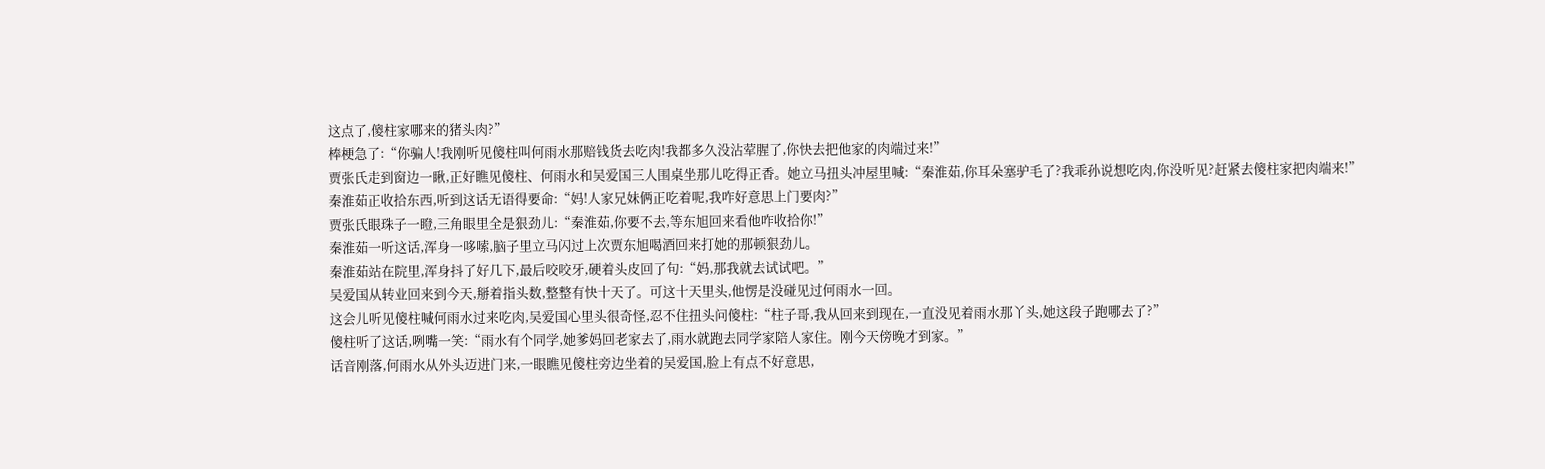这点了,傻柱家哪来的猪头肉?”
棒梗急了:“你骗人!我刚听见傻柱叫何雨水那赔钱货去吃肉!我都多久没沾荤腥了,你快去把他家的肉端过来!”
贾张氏走到窗边一瞅,正好瞧见傻柱、何雨水和吴爱国三人围桌坐那儿吃得正香。她立马扭头冲屋里喊:“秦淮茹,你耳朵塞驴毛了?我乖孙说想吃肉,你没听见?赶紧去傻柱家把肉端来!”
秦淮茹正收拾东西,听到这话无语得要命:“妈!人家兄妹俩正吃着呢,我咋好意思上门要肉?”
贾张氏眼珠子一瞪,三角眼里全是狠劲儿:“秦淮茹,你要不去,等东旭回来看他咋收拾你!”
秦淮茹一听这话,浑身一哆嗦,脑子里立马闪过上次贾东旭喝酒回来打她的那顿狠劲儿。
秦淮茹站在院里,浑身抖了好几下,最后咬咬牙,硬着头皮回了句:“妈,那我就去试试吧。”
吴爱国从转业回来到今天,掰着指头数,整整有快十天了。可这十天里头,他愣是没碰见过何雨水一回。
这会儿听见傻柱喊何雨水过来吃肉,吴爱国心里头很奇怪,忍不住扭头问傻柱:“柱子哥,我从回来到现在,一直没见着雨水那丫头,她这段子跑哪去了?”
傻柱听了这话,咧嘴一笑:“雨水有个同学,她爹妈回老家去了,雨水就跑去同学家陪人家住。刚今天傍晚才到家。”
话音刚落,何雨水从外头迈进门来,一眼瞧见傻柱旁边坐着的吴爱国,脸上有点不好意思,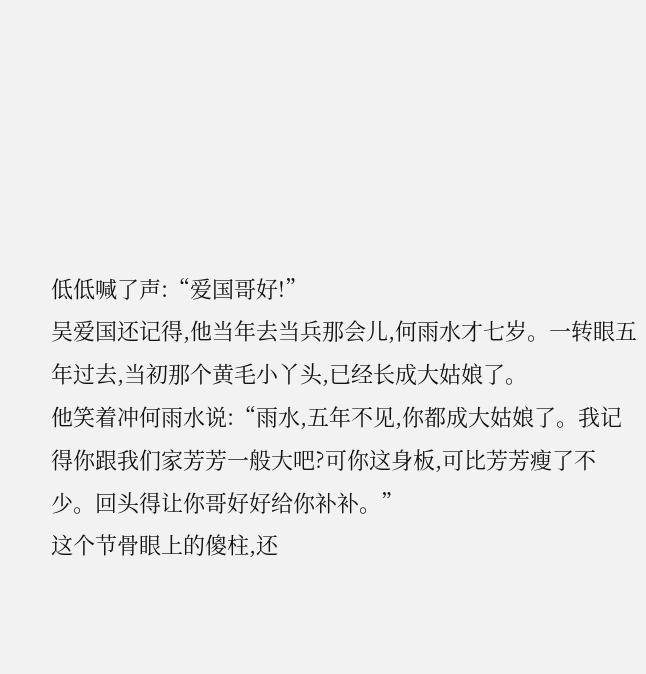低低喊了声:“爱国哥好!”
吴爱国还记得,他当年去当兵那会儿,何雨水才七岁。一转眼五年过去,当初那个黄毛小丫头,已经长成大姑娘了。
他笑着冲何雨水说:“雨水,五年不见,你都成大姑娘了。我记得你跟我们家芳芳一般大吧?可你这身板,可比芳芳瘦了不少。回头得让你哥好好给你补补。”
这个节骨眼上的傻柱,还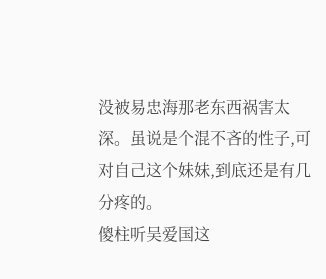没被易忠海那老东西祸害太深。虽说是个混不吝的性子,可对自己这个妹妹,到底还是有几分疼的。
傻柱听吴爱国这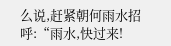么说,赶紧朝何雨水招呼:“雨水,快过来!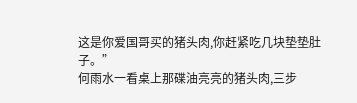这是你爱国哥买的猪头肉,你赶紧吃几块垫垫肚子。”
何雨水一看桌上那碟油亮亮的猪头肉,三步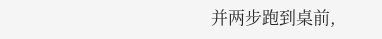并两步跑到桌前,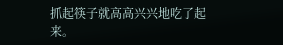抓起筷子就高高兴兴地吃了起来。